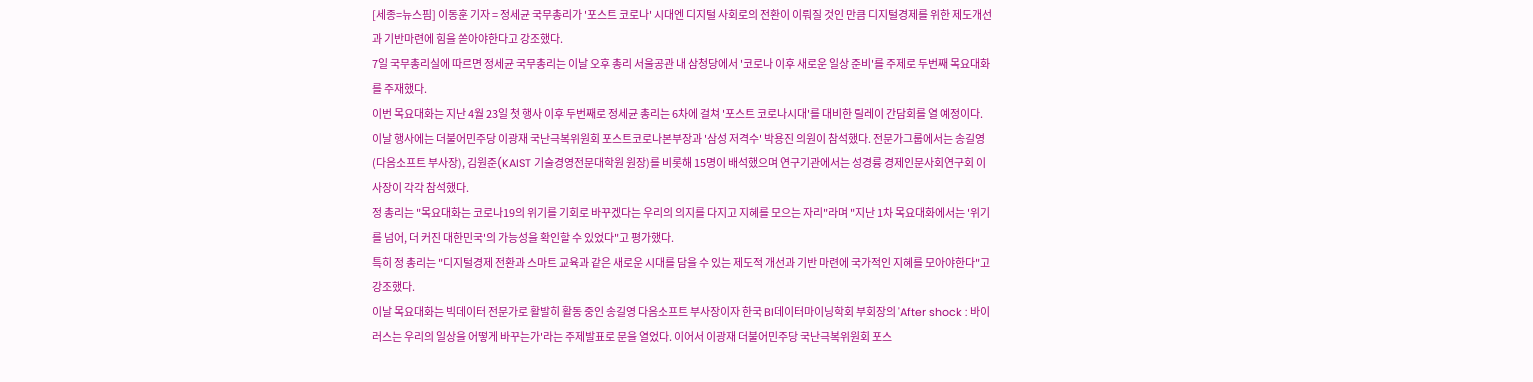[세종=뉴스핌] 이동훈 기자 = 정세균 국무총리가 '포스트 코로나' 시대엔 디지털 사회로의 전환이 이뤄질 것인 만큼 디지털경제를 위한 제도개선과 기반마련에 힘을 쏟아야한다고 강조했다.
7일 국무총리실에 따르면 정세균 국무총리는 이날 오후 총리 서울공관 내 삼청당에서 '코로나 이후 새로운 일상 준비'를 주제로 두번째 목요대화를 주재했다.
이번 목요대화는 지난 4월 23일 첫 행사 이후 두번째로 정세균 총리는 6차에 걸쳐 '포스트 코로나시대'를 대비한 릴레이 간담회를 열 예정이다.
이날 행사에는 더불어민주당 이광재 국난극복위원회 포스트코로나본부장과 '삼성 저격수' 박용진 의원이 참석했다. 전문가그룹에서는 송길영(다음소프트 부사장), 김원준(KAIST 기술경영전문대학원 원장)를 비롯해 15명이 배석했으며 연구기관에서는 성경륭 경제인문사회연구회 이사장이 각각 참석했다.
정 총리는 "목요대화는 코로나19의 위기를 기회로 바꾸겠다는 우리의 의지를 다지고 지혜를 모으는 자리"라며 "지난 1차 목요대화에서는 '위기를 넘어, 더 커진 대한민국'의 가능성을 확인할 수 있었다"고 평가했다.
특히 정 총리는 "디지털경제 전환과 스마트 교육과 같은 새로운 시대를 담을 수 있는 제도적 개선과 기반 마련에 국가적인 지혜를 모아야한다"고 강조했다.
이날 목요대화는 빅데이터 전문가로 활발히 활동 중인 송길영 다음소프트 부사장이자 한국 BI데이터마이닝학회 부회장의 'After shock : 바이러스는 우리의 일상을 어떻게 바꾸는가'라는 주제발표로 문을 열었다. 이어서 이광재 더불어민주당 국난극복위원회 포스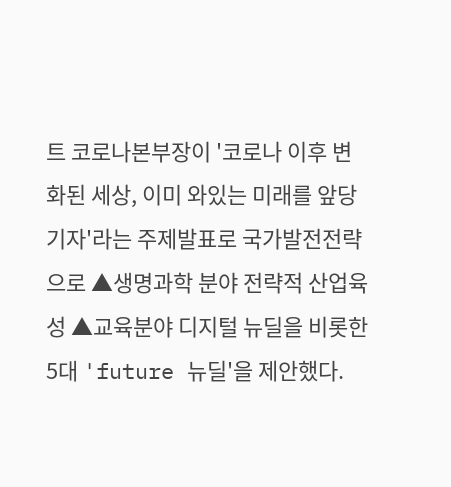트 코로나본부장이 '코로나 이후 변화된 세상, 이미 와있는 미래를 앞당기자'라는 주제발표로 국가발전전략으로 ▲생명과학 분야 전략적 산업육성 ▲교육분야 디지털 뉴딜을 비롯한 5대 'future 뉴딜'을 제안했다.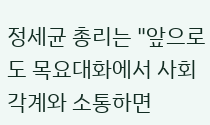정세균 총리는 "앞으로도 목요대화에서 사회 각계와 소통하면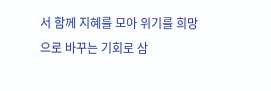서 함께 지혜를 모아 위기를 희망으로 바꾸는 기회로 삼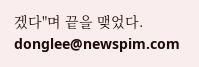겠다"며 끝을 맺었다.
donglee@newspim.com